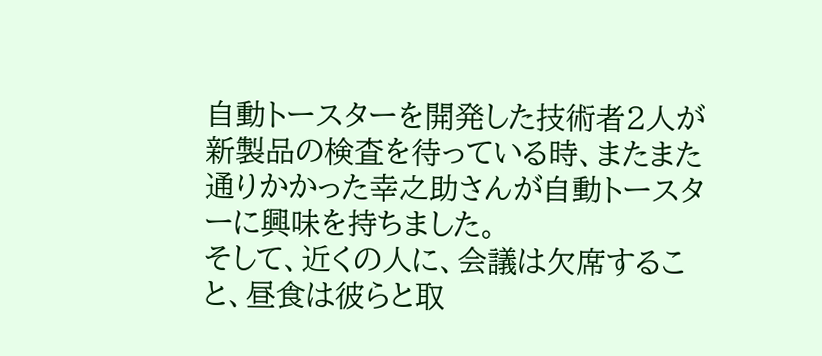自動トースターを開発した技術者2人が新製品の検査を待っている時、またまた通りかかった幸之助さんが自動トースターに興味を持ちました。
そして、近くの人に、会議は欠席すること、昼食は彼らと取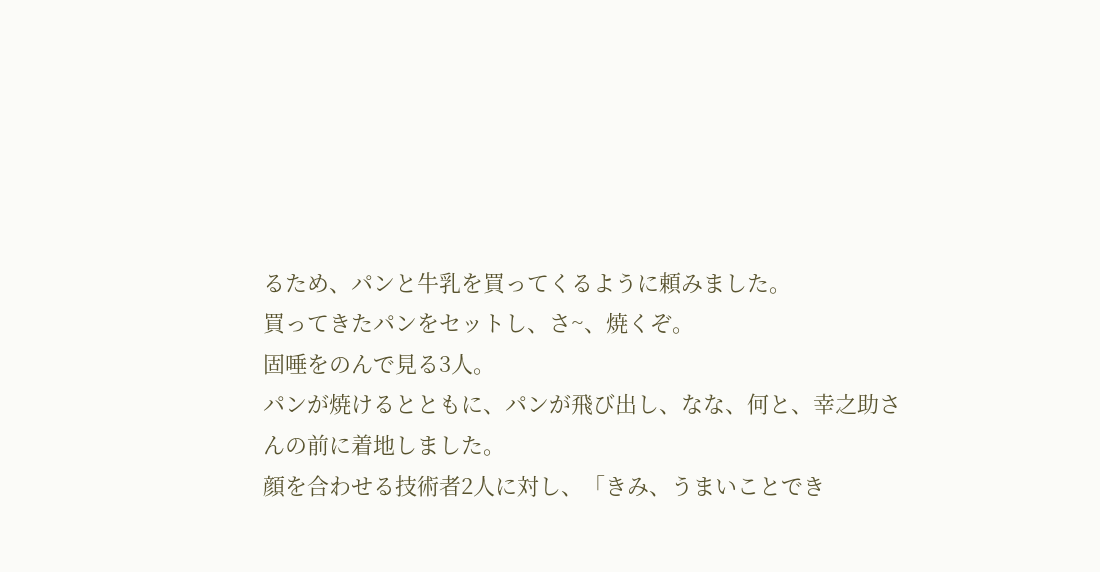るため、パンと牛乳を買ってくるように頼みました。
買ってきたパンをセットし、さ~、焼くぞ。
固唾をのんで見る3人。
パンが焼けるとともに、パンが飛び出し、なな、何と、幸之助さんの前に着地しました。
顔を合わせる技術者2人に対し、「きみ、うまいことでき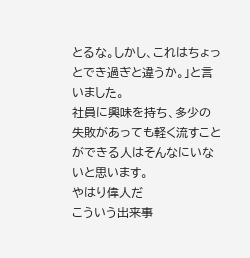とるな。しかし、これはちょっとでき過ぎと違うか。」と言いました。
社員に興味を持ち、多少の失敗があっても軽く流すことができる人はそんなにいないと思います。
やはり偉人だ
こういう出来事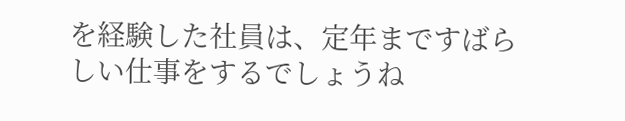を経験した社員は、定年まですばらしい仕事をするでしょうね